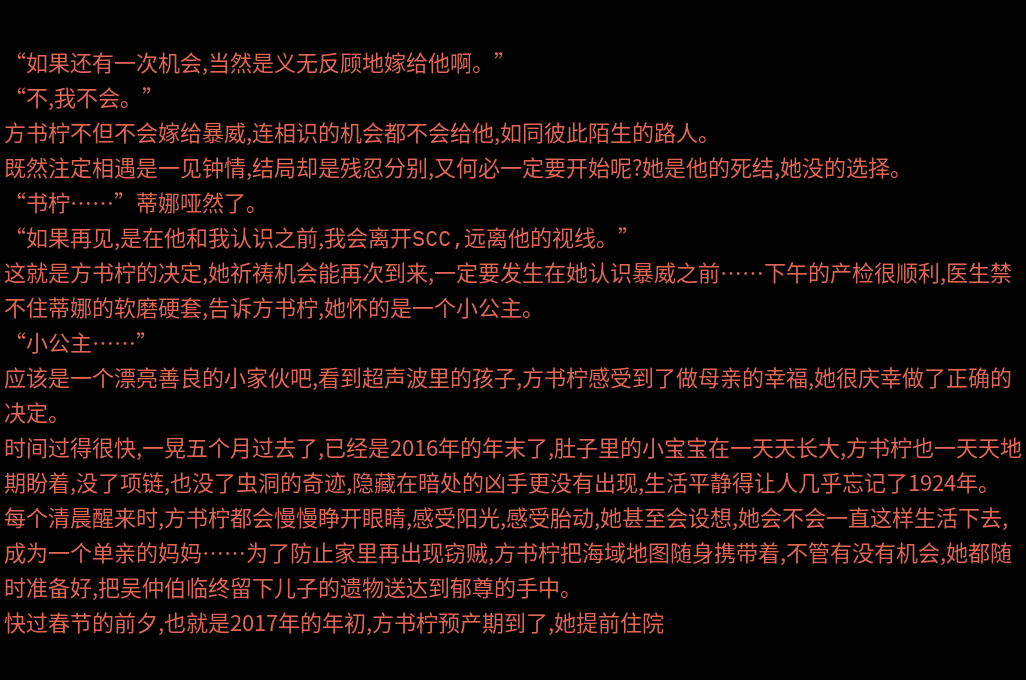“如果还有一次机会,当然是义无反顾地嫁给他啊。”
“不,我不会。”
方书柠不但不会嫁给暴威,连相识的机会都不会给他,如同彼此陌生的路人。
既然注定相遇是一见钟情,结局却是残忍分别,又何必一定要开始呢?她是他的死结,她没的选择。
“书柠……”蒂娜哑然了。
“如果再见,是在他和我认识之前,我会离开SCC,远离他的视线。”
这就是方书柠的决定,她祈祷机会能再次到来,一定要发生在她认识暴威之前……下午的产检很顺利,医生禁不住蒂娜的软磨硬套,告诉方书柠,她怀的是一个小公主。
“小公主……”
应该是一个漂亮善良的小家伙吧,看到超声波里的孩子,方书柠感受到了做母亲的幸福,她很庆幸做了正确的决定。
时间过得很快,一晃五个月过去了,已经是2016年的年末了,肚子里的小宝宝在一天天长大,方书柠也一天天地期盼着,没了项链,也没了虫洞的奇迹,隐藏在暗处的凶手更没有出现,生活平静得让人几乎忘记了1924年。
每个清晨醒来时,方书柠都会慢慢睁开眼睛,感受阳光,感受胎动,她甚至会设想,她会不会一直这样生活下去,成为一个单亲的妈妈……为了防止家里再出现窃贼,方书柠把海域地图随身携带着,不管有没有机会,她都随时准备好,把吴仲伯临终留下儿子的遗物送达到郁尊的手中。
快过春节的前夕,也就是2017年的年初,方书柠预产期到了,她提前住院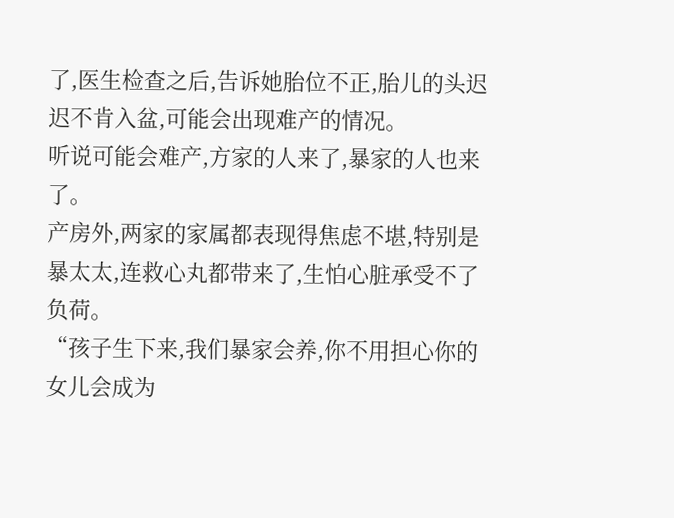了,医生检查之后,告诉她胎位不正,胎儿的头迟迟不肯入盆,可能会出现难产的情况。
听说可能会难产,方家的人来了,暴家的人也来了。
产房外,两家的家属都表现得焦虑不堪,特别是暴太太,连救心丸都带来了,生怕心脏承受不了负荷。
“孩子生下来,我们暴家会养,你不用担心你的女儿会成为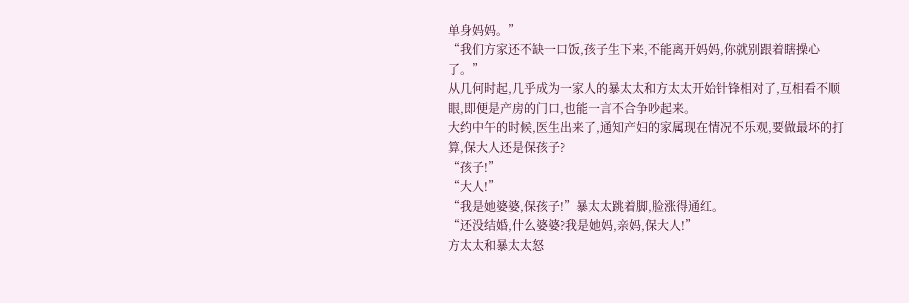单身妈妈。”
“我们方家还不缺一口饭,孩子生下来,不能离开妈妈,你就别跟着瞎操心了。”
从几何时起,几乎成为一家人的暴太太和方太太开始针锋相对了,互相看不顺眼,即便是产房的门口,也能一言不合争吵起来。
大约中午的时候,医生出来了,通知产妇的家属现在情况不乐观,要做最坏的打算,保大人还是保孩子?
“孩子!”
“大人!”
“我是她婆婆,保孩子!”暴太太跳着脚,脸涨得通红。
“还没结婚,什么婆婆?我是她妈,亲妈,保大人!”
方太太和暴太太怒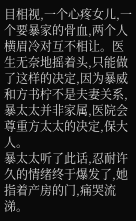目相视,一个心疼女儿,一个要暴家的骨血,两个人横眉冷对互不相让。医生无奈地摇着头,只能做了这样的决定,因为暴威和方书柠不是夫妻关系,暴太太并非家属,医院会尊重方太太的决定,保大人。
暴太太听了此话,忍耐许久的情绪终于爆发了,她指着产房的门,痛哭流涕。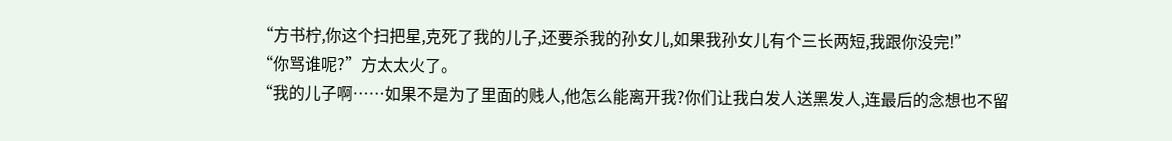“方书柠,你这个扫把星,克死了我的儿子,还要杀我的孙女儿,如果我孙女儿有个三长两短,我跟你没完!”
“你骂谁呢?”方太太火了。
“我的儿子啊……如果不是为了里面的贱人,他怎么能离开我?你们让我白发人送黑发人,连最后的念想也不留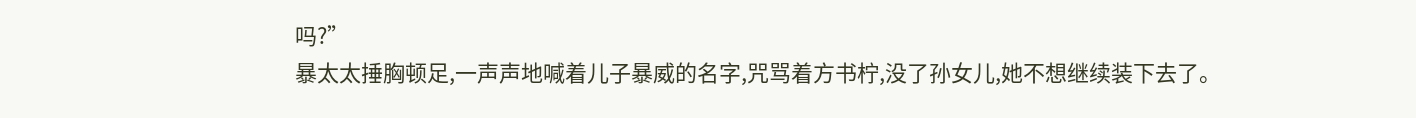吗?”
暴太太捶胸顿足,一声声地喊着儿子暴威的名字,咒骂着方书柠,没了孙女儿,她不想继续装下去了。